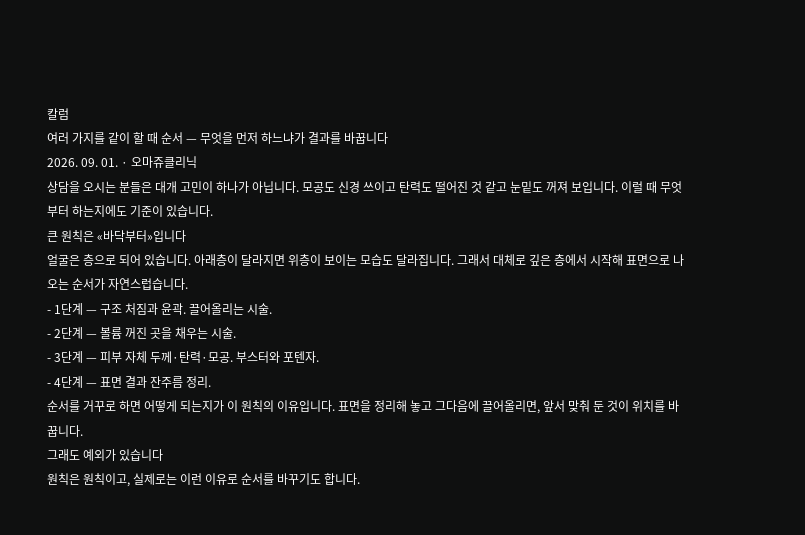칼럼
여러 가지를 같이 할 때 순서 — 무엇을 먼저 하느냐가 결과를 바꿉니다
2026. 09. 01. · 오마쥬클리닉
상담을 오시는 분들은 대개 고민이 하나가 아닙니다. 모공도 신경 쓰이고 탄력도 떨어진 것 같고 눈밑도 꺼져 보입니다. 이럴 때 무엇부터 하는지에도 기준이 있습니다.
큰 원칙은 «바닥부터»입니다
얼굴은 층으로 되어 있습니다. 아래층이 달라지면 위층이 보이는 모습도 달라집니다. 그래서 대체로 깊은 층에서 시작해 표면으로 나오는 순서가 자연스럽습니다.
- 1단계 — 구조 처짐과 윤곽. 끌어올리는 시술.
- 2단계 — 볼륨 꺼진 곳을 채우는 시술.
- 3단계 — 피부 자체 두께·탄력·모공. 부스터와 포텐자.
- 4단계 — 표면 결과 잔주름 정리.
순서를 거꾸로 하면 어떻게 되는지가 이 원칙의 이유입니다. 표면을 정리해 놓고 그다음에 끌어올리면, 앞서 맞춰 둔 것이 위치를 바꿉니다.
그래도 예외가 있습니다
원칙은 원칙이고, 실제로는 이런 이유로 순서를 바꾸기도 합니다.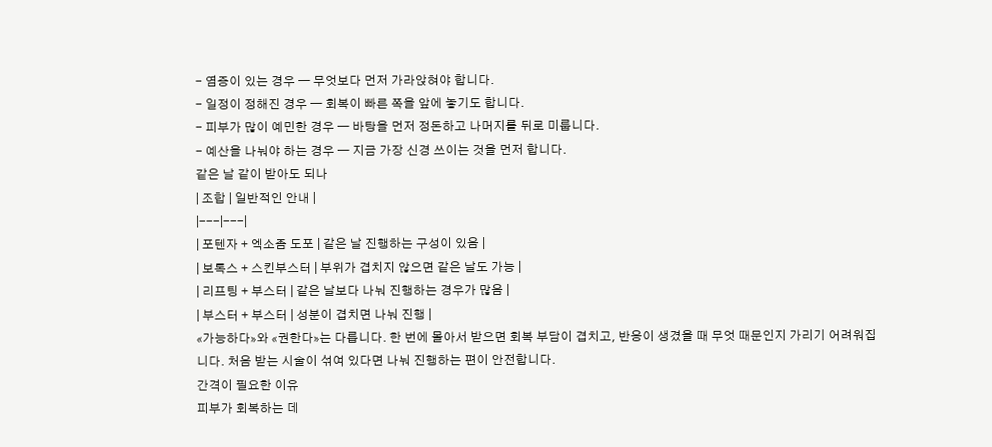- 염증이 있는 경우 — 무엇보다 먼저 가라앉혀야 합니다.
- 일정이 정해진 경우 — 회복이 빠른 쪽을 앞에 놓기도 합니다.
- 피부가 많이 예민한 경우 — 바탕을 먼저 정돈하고 나머지를 뒤로 미룹니다.
- 예산을 나눠야 하는 경우 — 지금 가장 신경 쓰이는 것을 먼저 합니다.
같은 날 같이 받아도 되나
| 조합 | 일반적인 안내 |
|---|---|
| 포텐자 + 엑소좀 도포 | 같은 날 진행하는 구성이 있음 |
| 보톡스 + 스킨부스터 | 부위가 겹치지 않으면 같은 날도 가능 |
| 리프팅 + 부스터 | 같은 날보다 나눠 진행하는 경우가 많음 |
| 부스터 + 부스터 | 성분이 겹치면 나눠 진행 |
«가능하다»와 «권한다»는 다릅니다. 한 번에 몰아서 받으면 회복 부담이 겹치고, 반응이 생겼을 때 무엇 때문인지 가리기 어려워집니다. 처음 받는 시술이 섞여 있다면 나눠 진행하는 편이 안전합니다.
간격이 필요한 이유
피부가 회복하는 데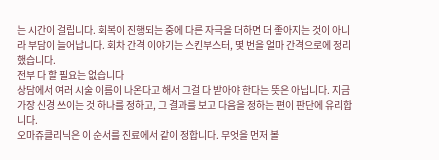는 시간이 걸립니다. 회복이 진행되는 중에 다른 자극을 더하면 더 좋아지는 것이 아니라 부담이 늘어납니다. 회차 간격 이야기는 스킨부스터, 몇 번을 얼마 간격으로에 정리했습니다.
전부 다 할 필요는 없습니다
상담에서 여러 시술 이름이 나온다고 해서 그걸 다 받아야 한다는 뜻은 아닙니다. 지금 가장 신경 쓰이는 것 하나를 정하고, 그 결과를 보고 다음을 정하는 편이 판단에 유리합니다.
오마쥬클리닉은 이 순서를 진료에서 같이 정합니다. 무엇을 먼저 볼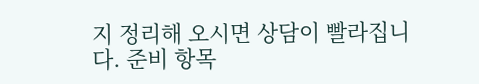지 정리해 오시면 상담이 빨라집니다. 준비 항목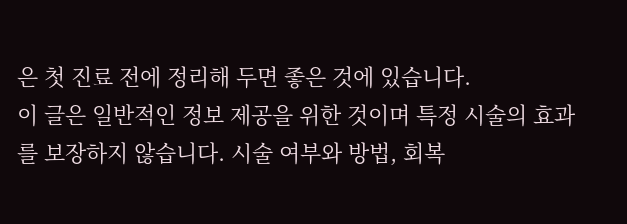은 첫 진료 전에 정리해 두면 좋은 것에 있습니다.
이 글은 일반적인 정보 제공을 위한 것이며 특정 시술의 효과를 보장하지 않습니다. 시술 여부와 방법, 회복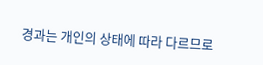경과는 개인의 상태에 따라 다르므로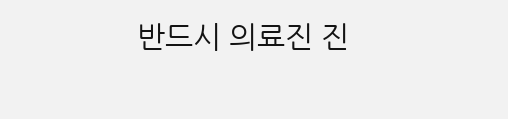반드시 의료진 진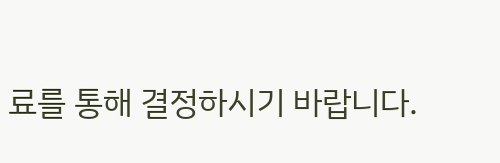료를 통해 결정하시기 바랍니다.